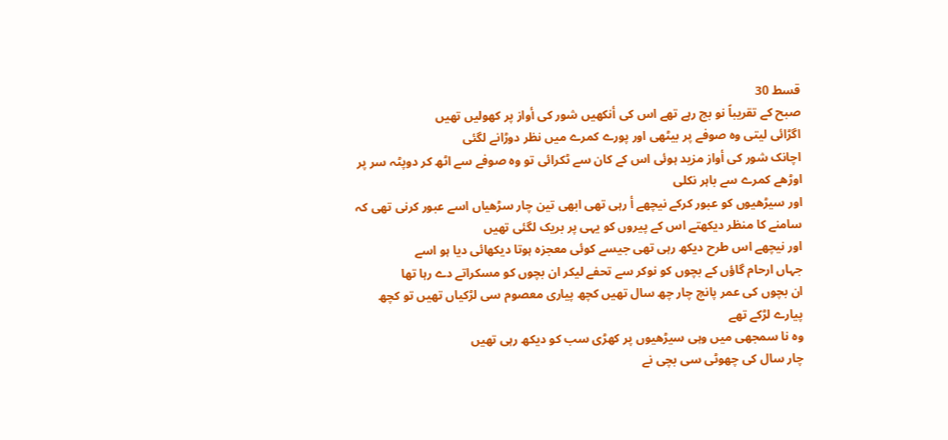قسط 30
صبح کے تقریباً نو بج رہے تھے اس کی أنکھیں شور کی أواز پر کھولیں تھیں
اگڑائی لیتی وہ صوفے پر بیٹھی اور پورے کمرے میں نظر دوڑانے لگئی
اچانک شور کی أواز مزید ہوئی اس کے کان سے ٹکرائی تو وہ صوفے سے اٹھ کر دوپٹہ سر پر اوڑھے کمرے سے باہر نکلی
اور سیڑھیوں کو عبور کرکے نیچھے أ رہی تھی ابھی تین چار سڑھیاں اسے عبور کرنی تھی کہ سامنے کا منظر دیکھتے اس کے پیروں کو یہی پر بریک لگئی تھیں
اور نیچھے اس طرح دیکھ رہی تھی جیسے کوئی معجزہ ہوتا دیکھائی دیا ہو اسے
جہاں ارحام گاؤں کے بچوں کو نوکر سے تحفے لیکر ان بچوں کو مسکراتے دے رہا تھا
ان بچوں کی عمر پانچ چار چھ سال تھیں کچھ پیاری معصوم سی لڑکیاں تھیں تو کچھ پیارے لڑکے تھے
وہ نا سمجھی میں وہی سیڑھیوں پر کھڑی سب کو دیکھ رہی تھیں
چار سال کی چھوٹی سی بچی نے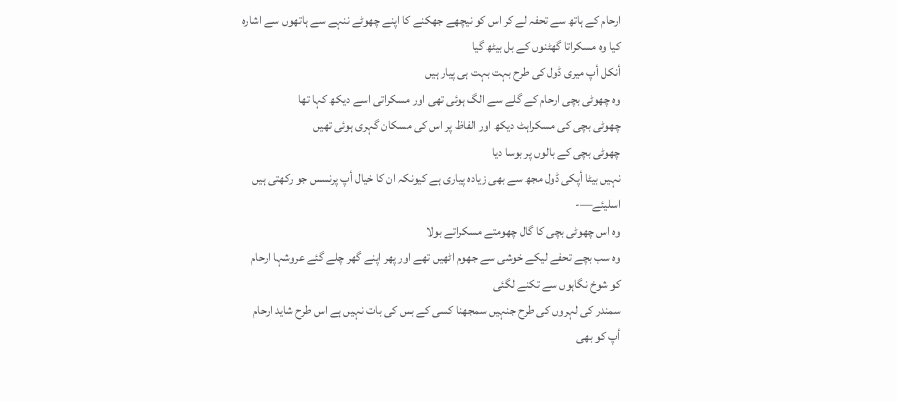ارحام کے ہاتھ سے تحفہ لے کر اس کو نیچھے جھکنے کا اپنے چھوٹے ننہے سے ہاتھوں سے اشارہ کیا وہ مسکراتا گھٹنوں کے بل بیٹھ گیا
أنکل أپ میری ڈول کی طرح بہت بہت ہی پیار ہیں
وہ چھوٹی بچی ارحام کے گلے سے الگ ہوئی تھی اور مسکراتی اسے دیکھ کہا تھا
چھوٹی بچی کی مسکراہٹ دیکھ اور الفاظ پر اس کی مسکان گہری ہوئی تھیں
چھوٹی بچی کے بالوں پر بوسا دیا
نہیں بیٹا أپکی ڈول مجھ سے بھی زیادہ پیاری ہے کیونکہ ان کا خیال أپ پرنسس جو رکھتی ہیں اسلیئے—-
وہ اس چھوٹی بچی کا گال چھومتے مسکراتے بولا
وہ سب بچے تحفے لیکے خوشی سے جھوم اٹھیں تھے اور پھر اپنے گھر چلے گئے عروشہا ارحام کو شوخ نگاہوں سے تکنے لگئی
سمندر کی لہروں کی طرح جنہیں سمجھنا کسی کے بس کی بات نہیں ہے اس طرح شاید ارحام أپ کو بھی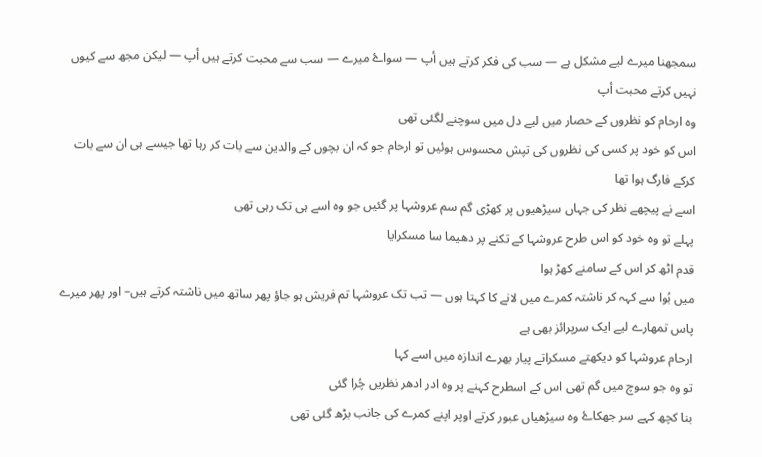سمجھنا میرے لیے مشکل ہے — سب کی فکر کرتے ہیں أپ — سواۓ میرے — سب سے محبت کرتے ہیں أپ — لیکن مجھ سے کیوں نہیں کرتے محبت أپ
وہ ارحام کو نظروں کے حصار میں لیے دل میں سوچنے لگئی تھی
اس کو خود پر کسی کی نظروں کی تپش محسوس ہوئیں تو ارحام جو کہ ان بچوں کے والدین سے بات کر رہا تھا جیسے ہی ان سے بات کرکے فارگ ہوا تھا
اسے نے پیچھے نظر کی جہاں سیڑھیوں پر کھڑی گم سم عروشہا پر گئیں جو وہ اسے ہی تک رہی تھی
پہلے تو وہ خود کو اس طرح عروشہا کے تکنے پر دھیما سا مسکرایا
قدم اٹھ کر اس کے سامنے کھڑ ہوا
میں بُوا سے کہہ کر ناشتہ کمرے میں لانے کا کہتا ہوں — تب تک عروشہا تم فریش ہو جاؤ پھر ساتھ میں ناشتہ کرتے ہیں– اور پھر میرے پاس تمھارے لیے ایک سرپرائز بھی ہے
ارحام عروشہا کو دیکھتے مسکراتے پیار بھرے اندازہ میں اسے کہا
تو وہ جو سوچ میں گم تھی اس کے اسطرح کہنے پر وہ ادر ادھر نظریں چُرا گئی
بنا کچھ کہے سر جھکاۓ وہ سیڑھیاں عبور کرتے اوپر اپنے کمرے کی جانب بڑھ گئی تھی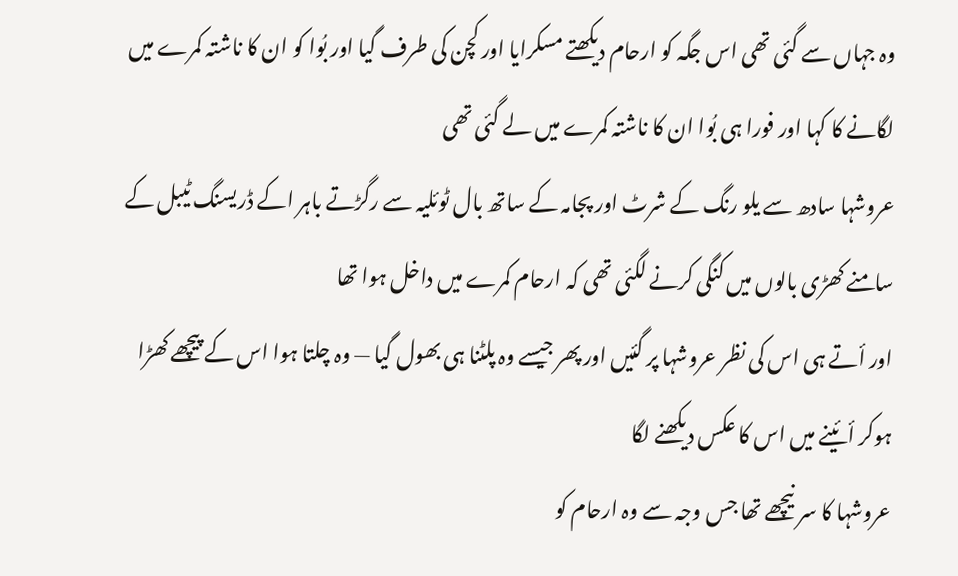وہ جہاں سے گئی تھی اس جگہ کو ارحام دیکھتے مسکرایا اور کچن کی طرف گیا اور بُوا کو ان کا ناشتہ کمرے میں لگانے کا کہا اور فورا ہی بُوا ان کا ناشتہ کمرے میں لے گئی تھی
عروشہا سادھ سے یلو رنگ کے شرٹ اور پجامہ کے ساتھ بال ٹوئلیہ سے رگڑتے باہر اکے ڈریسنگ ٹیبل کے سامنے کھڑی بالوں میں کنگی کرنے لگئی تھی کہ ارحام کمرے میں داخل ہوا تھا
اور أتے ہی اس کی نظر عروشہا پر گئیں اور پھر جیسے وہ پلٹنا ہی بھول گیا — وہ چلتا ہوا اس کے پیچھے کھڑا ہوکر أئینے میں اس کا عکس دیکھنے لگا
عروشہا کا سر نیچھے تھا جس وجہ سے وہ ارحام کو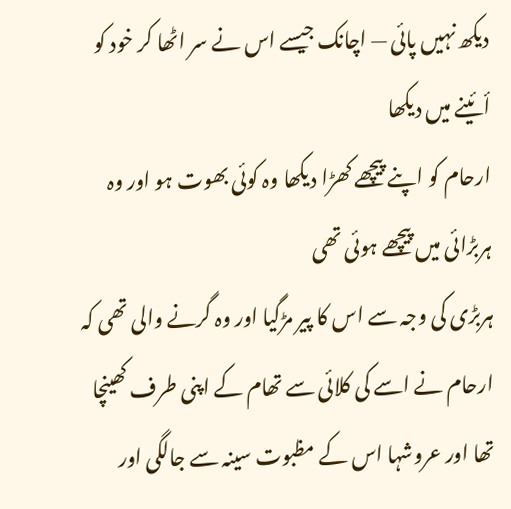دیکھ نہیں پائی — اچانک جیسے اس نے سر اٹھا کر خود کو أئینے میں دیکھا
ارحام کو اپنے پیچھے کھڑا دیکھا وہ کوئی بھوت ہو اور وہ ہربڑائی میں پیچھے ہوئی تھی
ہربڑی کی وجہ سے اس کا پیر مڑگیا اور وہ گرنے والی تھی کہ ارحام نے اسے کی کلائی سے تھام کے اپنی طرف کھینچا تھا اور عروشہا اس کے مظبوت سینہ سے جالگی اور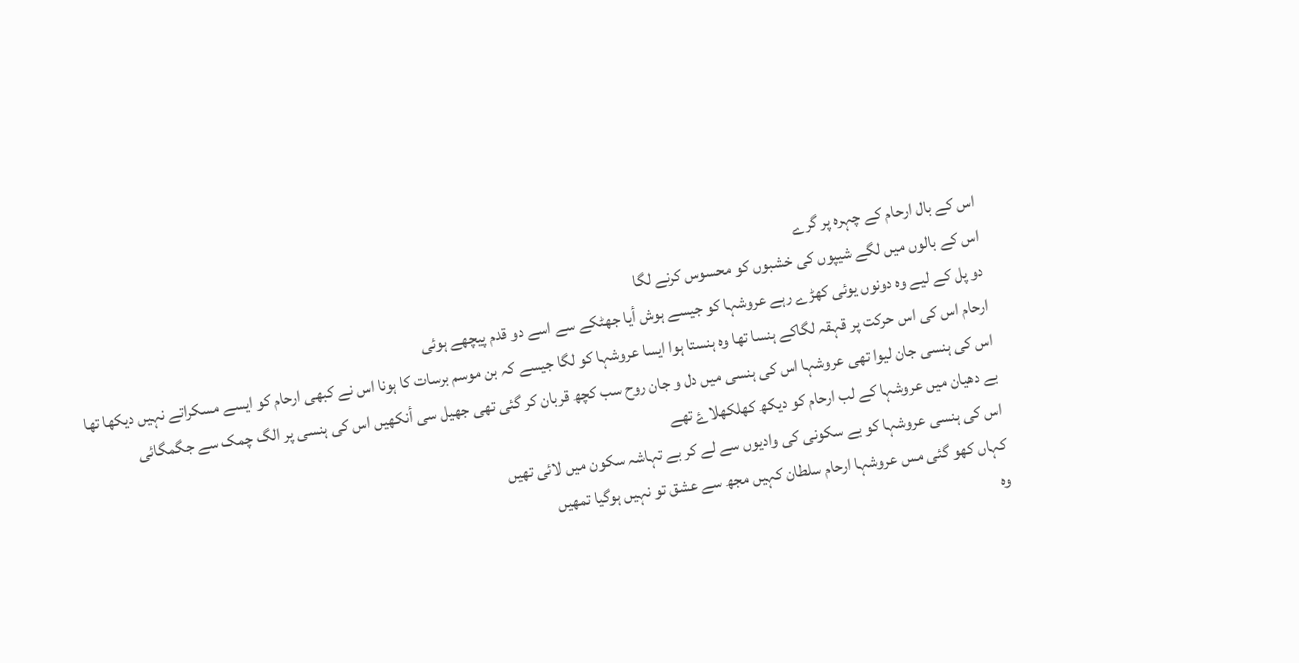اس کے بال ارحام کے چہرہ پر گرے
اس کے بالوں میں لگے شیپوں کی خشبوں کو محسوس کرنے لگا
دو پل کے لیے وہ دونوں یوئی کھڑے رہے عروشہا کو جیسے ہوش أیا جھٹکے سے اسے دو قدم پیچھے ہوئی
ارحام اس کی اس حرکت پر قہقہ لگاکے ہنسا تھا وہ ہنستا ہوا ایسا عروشہا کو لگا جیسے کہ بن موسم برسات کا ہونا اس نے کبھی ارحام کو ایسے مسکراتے نہیں دیکھا تھا
اس کی ہنسی جان لیوا تھی عروشہا اس کی ہنسی میں دل و جان روح سب کچھ قربان کر گئی تھی جھیل سی أنکھیں اس کی ہنسی پر الگ چمک سے جگمگائی
بے دھیان میں عروشہا کے لب ارحام کو دیکھ کھلکھلاۓ تھے
اس کی ہنسی عروشہا کو بے سکونی کی وادیوں سے لے کر بے تہاشہ سکون میں لائی تھیں
کہاں کھو گئی مس عروشہا ارحام سلطان کہیں مجھ سے عشق تو نہیں ہوگیا تمھیں
وہ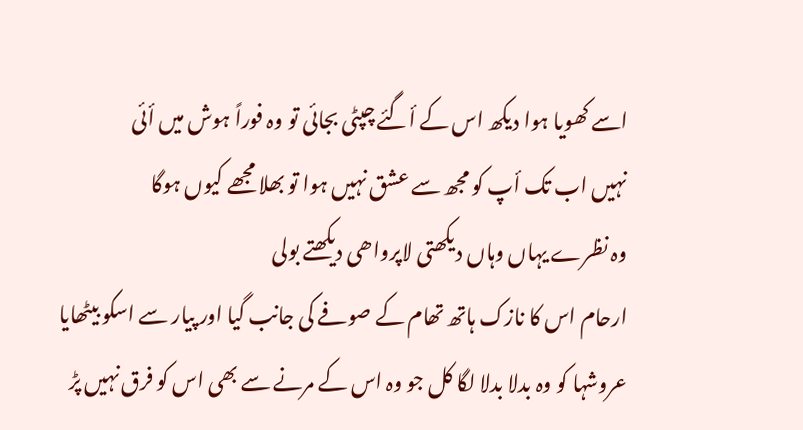اسے کھویا ہوا دیکھ اس کے أگئے چپٹی بجائی تو وہ فوراً ہوش میں أئی
نہیں اب تک أپ کو مجھ سے عشق نہیں ہوا تو بھلا مجھے کیوں ہوگا
وہ نظرے یہاں وہاں دیکھتی لاپرواھی دیکھتے بولی
ارحام اس کا نازک ہاتھ تھام کے صوفے کی جانب گیا اور پیار سے اسکو بیٹھایا
عروشہا کو وہ بدلا بدلا لگا کل جو وہ اس کے مرنے سے بھی اس کو فرق نہیں پڑ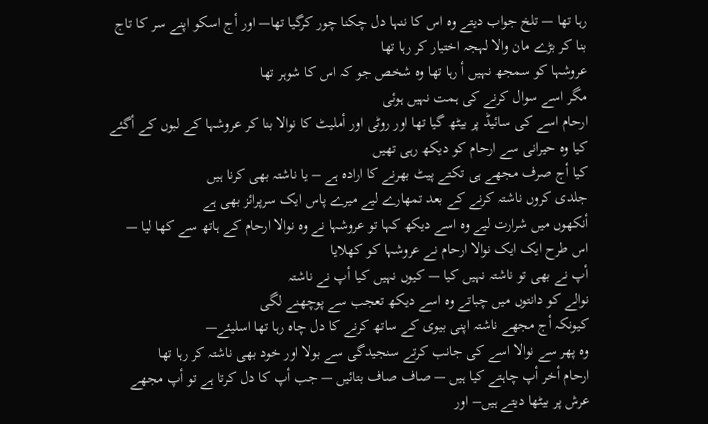رہا تھا — تلخ جواب دیتے وہ اس کا ننہا دل چکنا چور کرگیا تھا— اور أج اسکو اپنے سر کا تاج بنا کر بڑے مان والا لہجہ اختیار کر رہا تھا
عروشہا کو سمجھ نہیں أ رہا تھا وہ شخص جو کہ اس کا شوہر تھا
مگر اسے سوال کرنے کی ہمت نہیں ہوئی
ارحام اسے کی سائیڈ پر بیٹھ گیا تھا اور روٹی اور أملیٹ کا نوالا بنا کر عروشہا کے لبوں کے أگئے کیا وہ حیرانی سے ارحام کو دیکھ رہی تھیں
کیا أج صرف مجھے ہی تکتے پیٹ بھرنے کا ارادہ ہے – یا ناشتہ بھی کرنا ہیں
جلدی کروں ناشتہ کرنے کے بعد تمھارے لیے میرے پاس ایک سرپرائز بھی ہے
أنکھوں میں شرارت لیے وہ اسے دیکھ کہا تو عروشہا نے وہ نوالا ارحام کے ہاتھ سے کھا لیا — اس طرح ایک ایک نوالا ارحام نے عروشہا کو کھلایا
أپ نے بھی تو ناشتہ نہیں کیا — کیوں نہیں کیا أپ نے ناشتہ
نوالے کو دانتوں میں چباتے وہ اسے دیکھ تعجب سے پوچھنے لگی
کیونکہ أج مجھے ناشتہ اپنی بیوی کے ساتھ کرنے کا دل چاہ رہا تھا اسلیئے—
وہ پھر سے نوالا اسے کی جانب کرتے سنجیدگی سے بولا اور خود بھی ناشتہ کر رہا تھا
ارحام أخر أپ چاہتے کیا ہیں — صاف صاف بتائیں — جب أپ کا دل کرتا ہے تو أپ مجھے عرش پر بیٹھا دیتے ہیں– اور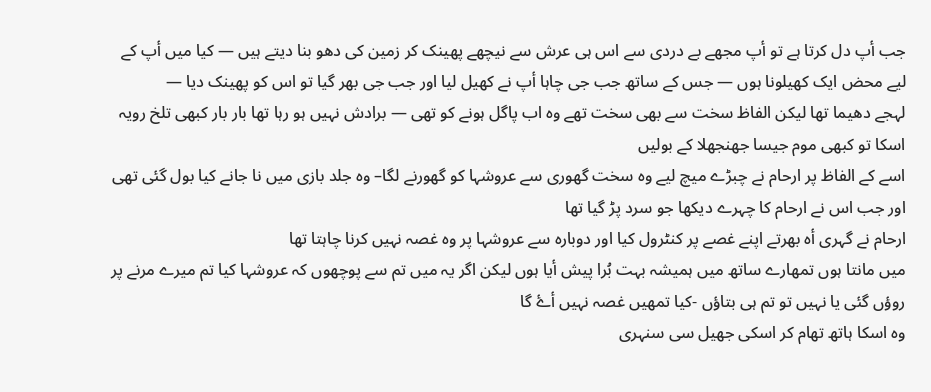جب أپ دل کرتا ہے تو أپ مجھے بے دردی سے اس ہی عرش سے نیچھے پھینک کر زمین کی دھو بنا دیتے ہیں — کیا میں أپ کے لیے محض ایک کھیلونا ہوں — جس کے ساتھ جب جی چاہا أپ نے کھیل لیا اور جب جی بھر گیا تو اس کو پھینک دیا —
لہجے دھیما تھا لیکن الفاظ سخت سے بھی سخت تھے وہ اب پاگل ہونے کو تھی — برادش نہیں ہو رہا تھا بار بار کبھی تلخ رویہ اسکا تو کبھی موم جیسا جھنجھلا کے بولیں
اسے کے الفاظ پر ارحام نے چبڑے میچ لیے وہ سخت گھوری سے عروشہا کو گھورنے لگا– وہ جلد بازی میں نا جانے کیا بول گئی تھی اور جب اس نے ارحام کا چہرے دیکھا جو سرد پڑ گیا تھا
ارحام نے گہری أہ بھرتے اپنے غصے پر کنٹرول کیا اور دوبارہ سے عروشہا پر وہ غصہ نہیں کرنا چاہتا تھا
میں مانتا ہوں تمھارے ساتھ میں ہمیشہ بہت بُرا پیش أیا ہوں لیکن اگر یہ میں تم سے پوچھوں کہ عروشہا کیا تم میرے مرنے پر روؤں گئی یا نہیں تو تم ہی بتاؤں -کیا تمھیں غصہ نہیں أۓ گا
وہ اسکا ہاتھ تھام کر اسکی جھیل سی سنہری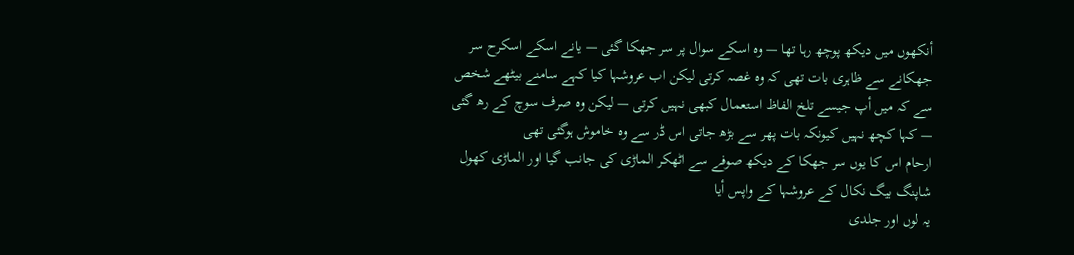أنکھوں میں دیکھ پوچھ رہا تھا — وہ اسکے سوال پر سر جھکا گئی — یانے اسکے اسکرح سر جھکانے سے ظاہری بات تھی کہ وہ غصہ کرتی لیکن اب عروشہا کیا کہے سامنے بیٹھے شخص سے کہ میں أپ جیسے تلخ الفاظ استعمال کبھی نہیں کرتی — لیکن وہ صرف سوچ کے رھ گئی — کہا کچھ نہیں کیونکہ بات پھر سے بڑھ جاتی اس ڈر سے وہ خاموش ہوگئی تھی
ارحام اس کا یوں سر جھکا کے دیکھ صوفے سے اٹھکر الماڑی کی جانب گیا اور الماڑی کھول شاپنگ بیگ نکال کے عروشہا کے واپس أیا
یہ لوں اور جلدی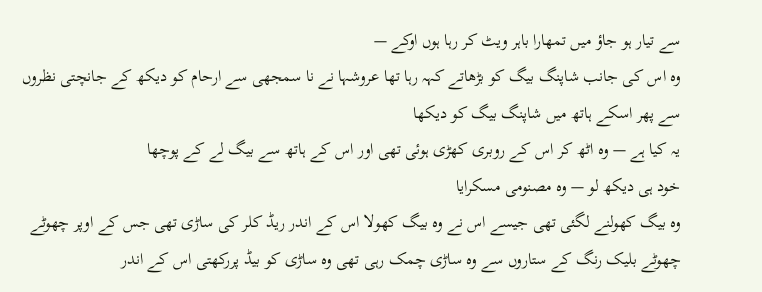سے تیار ہو جاؤ میں تمھارا باہر ویٹ کر رہا ہوں اوکے —
وہ اس کی جانب شاپنگ بیگ کو بڑھاتے کہہ رہا تھا عروشہا نے نا سمجھی سے ارحام کو دیکھ کے جانچتی نظروں سے پھر اسکے ہاتھ میں شاپنگ بیگ کو دیکھا
یہ کیا ہے — وہ اٹھ کر اس کے روبری کھڑی ہوئی تھی اور اس کے ہاتھ سے بیگ لے کے پوچھا
خود ہی دیکھ لو — وہ مصنومی مسکرایا
وہ بیگ کھولنے لگئی تھی جیسے اس نے وہ بیگ کھولا اس کے اندر ریڈ کلر کی ساڑی تھی جس کے اوپر چھوٹے چھوٹے بلیک رنگ کے ستاروں سے وہ ساڑی چمک رہی تھی وہ ساڑی کو بیڈ پررکھتی اس کے اندر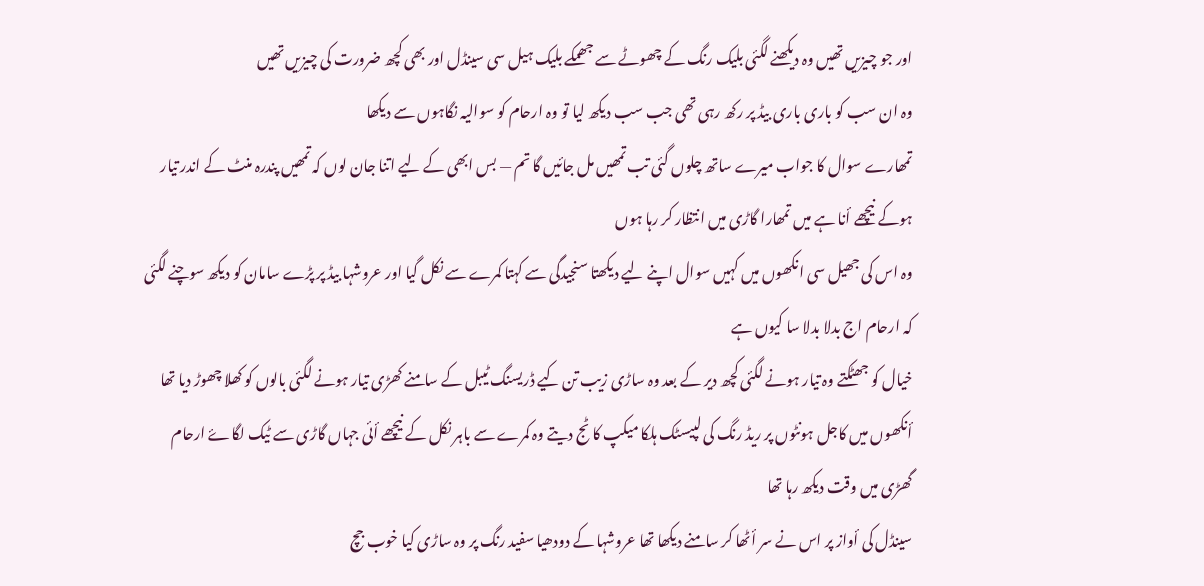اور جو چیزیں تھیں وہ دیکھنے لگئی بلیک رنگ کے چھوٹے سے جھمکے بلیک ہیل سی سینڈل اور بھی کچھ ضرورت کی چیزیں تھیں
وہ ان سب کو باری باری بیڈ پر رکھ رہی تھی جب سب دیکھ لیا تو وہ ارحام کو سوالیہ نگاہوں سے دیکھا
تمھارے سوال کا جواب میرے ساتھ چلوں گئی تب تمھیں مل جائیں گا تم — بس ابھی کے لیے اتنا جان لوں کہ تمھیں پندرہ منٹ کے اندر تیار ہوکے نیچھے أنا ہے میں تمھارا گاڑی میں انتظار کر رہا ہوں
وہ اس کی جھیل سی انکھوں میں کہیں سوال اپنے لیے دیکھتا سنجیدگی سے کہتا کمرے سے نکل گیا اور عروشہا بیڈ پر پڑے سامان کو دیکھ سوچنے لگئی کہ ارحام اج بدلا بدلا سا کیوں ہے
خیال کو جھٹکتے وہ تیار ہونے لگئی کچھ دیر کے بعد وہ ساڑی زیب تن کیے ڈریسنگ ٹیبل کے سامنے کھڑی تیار ہونے لگئی بالوں کو کھلا چھوڑ دیا تھا أنکھوں میں کاجل ہونٹوں پر ریڈ رنگ کی لپیسٹک ہلکا میکپ کا ٹج دیتے وہ کمرے سے باہر نکل کے نیچھے أئی جہاں گاڑی سے ٹیک لگاۓ ارحام گھڑی میں وقت دیکھ رہا تھا
سینڈل کی أواز پر اس نے سر أٹھا کر سامنے دیکھا تھا عروشہا کے دودھیا سفید رنگ پر وہ ساڑی کیا خوب جچ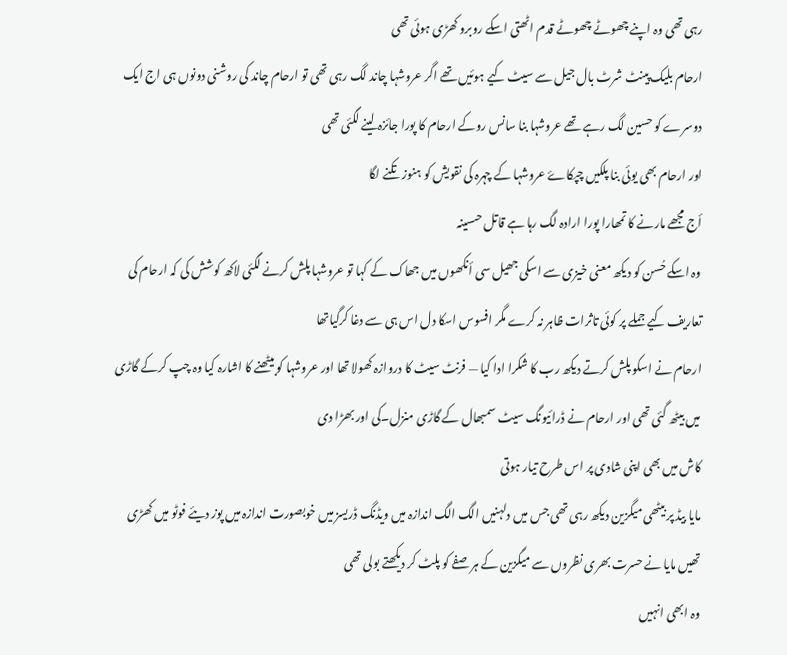رہی تھی وہ اپنے چھوٹے چھوٹے قدم اٹھتی اسکے روبرو کھڑی ہوئی تھی
ارحام بلیک پینٹ شرٹ بال جیل سے سیٹ کیے ہوئیں تھے اگر عروشہا چاند لگ رہی تھی تو ارحام چاند کی روشنی دونوں ہی اج ایک دوسرے کو حسین لگ رہے تھے عروشہا بنا سانس روکے ارحام کا پورا جائزہ لینے لگئی تھی
اور ارحام بھی یوئی بنا پلکیں چپکاۓ عروشہا کے چہرہ کی نقویش کو ہنوز تکنے لگا
أج مجھے مارنے کا تمھارا پورا ارادہ لگ رہا ہے قاتل حںسینہ
وہ اسکے حُسن کو دیکھ معنی خیزی سے اسکی جھیل سی أنکھوں میں جھاک کے کہا تو عروشہا پلش کرنے لگئی لاکھ کوشش کی کہ ارحام کی تعاریف کیے جملے پر کوئی تاثرات ظاہر نہ کرے مگر افسوس اسکا دل اس ہی سے دغا کرگیاتھا
ارحام نے اسکو پلش کرتے دیکھ رب کا شکرا ادا کیا — فرنٹ سیٹ کا دروازہ کھولا تھا اور عروشہا کو بیٹھنے کا اشارہ کیا وہ چپ کرکے گاڑی میں بیٹھ گئی تھی اور ارحام نے ڈرائیونگ سیٹ سمبھال کے گاڑی منزل۔کی اور بھڑا دی
کاش میں بھی اپنی شادی پر اس طرح تیار ہوتی
مایا بیڈ پر بیٹھی میگزین دیکھ رہی تھی جس میں دلہنیں الگ الگ اندازہ میں ویڈنگ ڈریسز میں خوبصورت اندازہ میں پوز دیئے فوٹو میں کھڑی تھیں مایا نے حسرت بھری نظروں سے میگزین کے ہر صفے کو پلٹ کر دیکھتے بولی تھی
وہ ابھی انہیں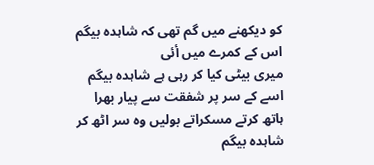کو دیکھنے میں گم تھی کہ شاہدہ بیگم اس کے کمرے میں أئی
میری بیٹی کیا کر رہی ہے شاہدہ بیگم اسے کے سر پر شفقت سے پیار بھرا ہاتھ کرتے مسکراتے بولیں وہ سر اٹھ کر شاہدہ بیگم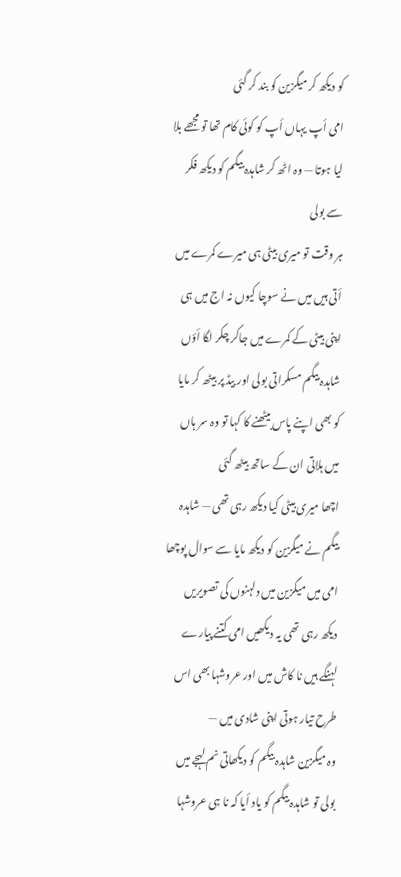کو دیکھ کر میگزین کو بند کر گئی
امی أپ یہاں أپ کو کوئی کام تھا تو مجھے بلا لیا ہوتا — وہ اٹھ کر شاہدہ بیگم کو دیکھ فکر سے بولی
ہر وقت تو میری بیٹی ہی میرے کمرے میں أتی ہیں میں نے سوچا کیوں نہ اج میں ہی اپنی بیٹی کے کمرے میں جاکر چکر لگا أؤں
شاہدہ بیگم مسکراتی بولی اور بیڈ پر بیٹھ کر مایا کو بھی اپنے پاس بیٹھنے کا کہا تو وہ سر ہاں میں ہلاتی ان کے ساتھ بیٹھ گئی
اچھا میری بیٹی کیا دیکھ رہی تھی — شاہدہ بیگم نے میگزین کو دیکھ مایا سے سوال پوچھا
امی میں میگزین میں دلہنوں کی تصویریں دیکھ رہی تھی یہ دیکھیں امی کتنے پیارے لہنگے ہیں نا کاش میں اور عروشہا بھی اس طرح تیار ہوتی اپنی شادی میں —
وہ میگزین شاہدہ بیگم کو دیکھاتی نم لہجے میں بولی تو شاہدہ بیگم کو یاد أیا کہ نا ہی عروشہا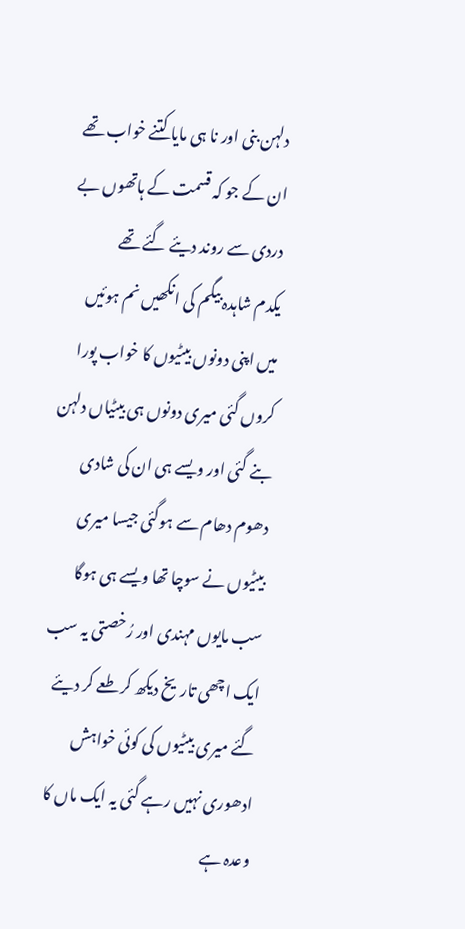دلہن بنی اور نا ہی مایا کتنے خواب تھے ان کے جو کہ قسمت کے ہاتھوں بے دردی سے روند دیئے گئے تھے
یکدم شاہدہ بیگم کی انکھیں نم ہوئیں
میں اپنی دونوں بیٹیوں کا خواب پورا کروں گئی میری دونوں ہی بیٹیاں دلہن بنے گئی اور ویسے ہی ان کی شادی دھوم دھام سے ہوگئی جیسا میری بیٹیوں نے سوچا تھا ویسے ہی ہوگا سب مایوں مہندی اور رُخصتی یہ سب ایک اچھی تاریخ دیکھ کر طعے کر دیئے گئے میری بیٹیوں کی کوئی خواہش ادھوری نہیں رہے گئی یہ ایک ماں کا وعدہ ہے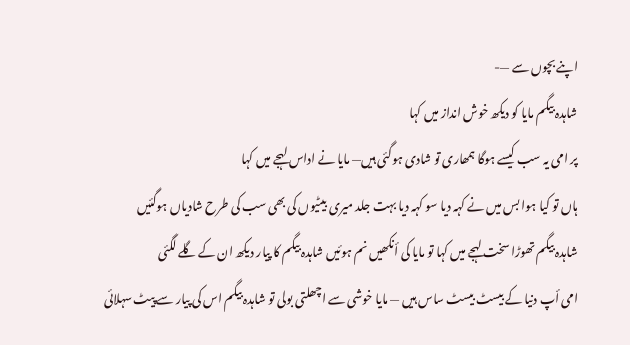اپنے بچوں سے —-
شاہدہ بیگم مایا کو دیکھ خوش انداز میں کہا
پر امی یہ سب کیسے ہوگا ہمھاری تو شادی ہوگئی ہیں— مایا نے اداس لہجے میں کہا
ہاں تو کیا ہوا بس میں نے کہہ دیا سو کہہ دیا بہت جلد میری بیٹیوں کی بھی سب کی طرح شادیاں ہوگئیں
شاہدہ بیگم تھوڑا سخت لہجے میں کہا تو مایا کی أنکھیں نم ہوئیں شاہدہ بیگم کا پیار دیکھ ان کے گلے لگئی
امی أپ دنیا کے بیسٹ بیسٹ ساس ہیں — مایا خوشی سے اچھلتی بولی تو شاہدہ بیگم اس کی پیار سے پیٹ سہلائی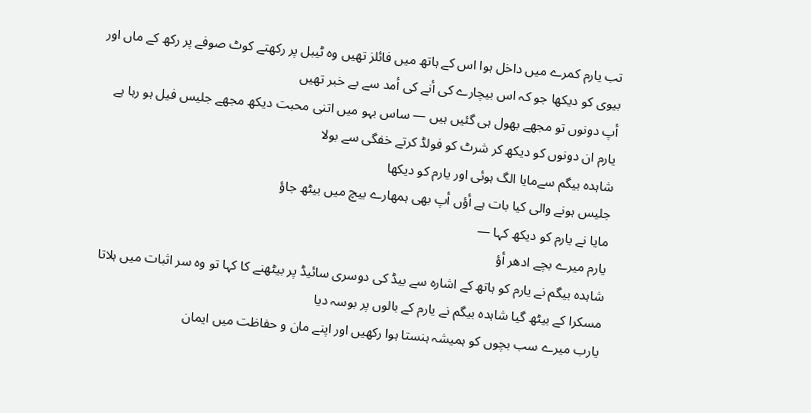تب یارم کمرے میں داخل ہوا اس کے ہاتھ میں فائلز تھیں وہ ٹیبل پر رکھتے کوٹ صوفے پر رکھ کے ماں اور بیوی کو دیکھا جو کہ اس بیچارے کی أنے کی أمد سے بے خبر تھیں
أپ دونوں تو مجھے بھول ہی گئیں ہیں — ساس بہو میں اتنی محبت دیکھ مجھے جلیس فیل ہو رہا ہے
یارم ان دونوں کو دیکھ کر شرٹ کو فولڈ کرتے خفگی سے بولا
شاہدہ بیگم سےمایا الگ ہوئی اور یارم کو دیکھا
جلیس ہونے والی کیا بات ہے أؤں أپ بھی ہمھارے بیچ میں بیٹھ جاؤ
مایا نے یارم کو دیکھ کہا —
یارم میرے بچے ادھر أؤ
شاہدہ بیگم نے یارم کو ہاتھ کے اشارہ سے بیڈ کی دوسری سائیڈ پر بیٹھنے کا کہا تو وہ سر اثبات میں ہلاتا مسکرا کے بیٹھ گیا شاہدہ بیگم نے یارم کے بالوں پر بوسہ دیا
یارب میرے سب بچوں کو ہمیشہ ہنستا ہوا رکھیں اور اپنے مان و حفاظت میں ایمان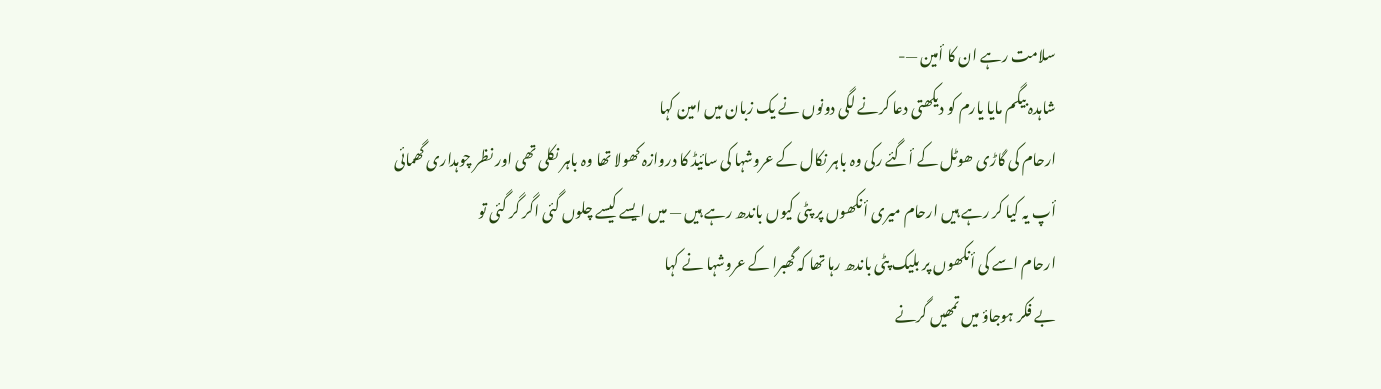سلامت رہے ان کا أمین —-
شاہدہ بیگم مایا یارم کو دیکھتی دعا کرنے لگی دونوں نے یک زبان میں امین کہا
ارحام کی گاڑی ھوٹل کے أگئے رکی وہ باہر نکال کے عروشہا کی سائیڈ کا دروازہ کھولا تھا وہ باہر نکلی تھی اور نظر چوہداری گھمائی
أپ یہ کیا کر رہے ہیں ارحام میری أنکھوں پر پٹی کیوں باندھ رہے ہیں — میں ایسے کیسے چلوں گئی اگر گر گئی تو
ارحام اسے کی أنکھوں پر بلیک پٹی باندھ رہا تھا کہ گھبرا کے عروشہا نے کہا
بے فکر ہوجاؤ میں تمھیں گرنے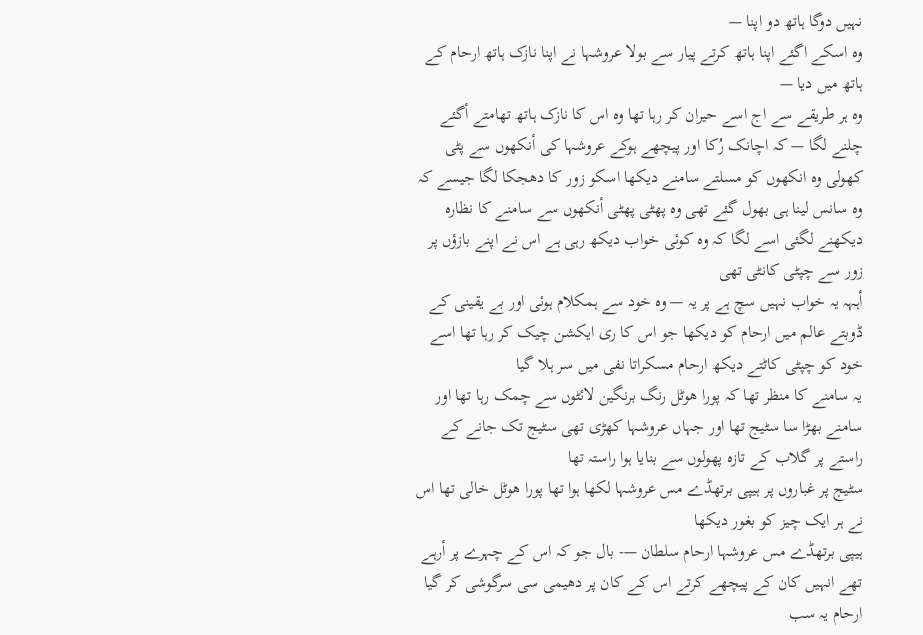نہیں دوگا ہاتھ دو اپنا —
وہ اسکے اگئے اپنا ہاتھ کرتے پیار سے بولا عروشہا نے اپنا نازک ہاتھ ارحام کے ہاتھ میں دیا —
وہ ہر طریقے سے اج اسے حیران کر رہا تھا وہ اس کا نازک ہاتھ تھامتے أگئے چلنے لگا — کہ اچانک رُکا اور پیچھے ہوکے عروشہا کی أنکھوں سے پٹی کھولی وہ انکھوں کو مسلتے سامنے دیکھا اسکو زور کا دھجکا لگا جیسے کہ وہ سانس لینا ہی بھول گئے تھی وہ پھٹی پھٹی أنکھوں سے سامنے کا نظارہ دیکھنے لگئی اسے لگا کہ وہ کوئی خواب دیکھ رہی ہے اس نے اپنے بازؤں پر زور سے چپٹی کانٹی تھی
أہہہ یہ خواب نہیں سچ ہے پر یہ — وہ خود سے ہمکلام ہوئی اور بے یقینی کے ڈوبتے عالم میں ارحام کو دیکھا جو اس کا ری ایکشن چیک کر رہا تھا اسے خود کو چپٹی کاٹتے دیکھ ارحام مسکراتا نفی میں سر ہلا گیا
یہ سامنے کا منظر تھا کہ پورا ھوٹل رنگ برنگین لائٹوں سے چمک رہا تھا اور سامنے بھڑا سا سٹیج تھا اور جہاں عروشہا کھڑی تھی سٹیج تک جانے کے راستے پر گلاب کے تازہ پھولوں سے بنایا ہوا راستہ تھا
سٹیج پر غباروں پر ہیپی برتھڈے مس عروشہا لکھا ہوا تھا پورا ھوٹل خالی تھا اس نے ہر ایک چیز کو بغور دیکھا
ہیپی برتھڈے مس عروشہا ارحام سلطان —- بال جو کہ اس کے چہرے پر أرہے تھے انہیں کان کے پیچھے کرتے اس کے کان پر دھیمی سی سرگوشی کر گیا
ارحام یہ سب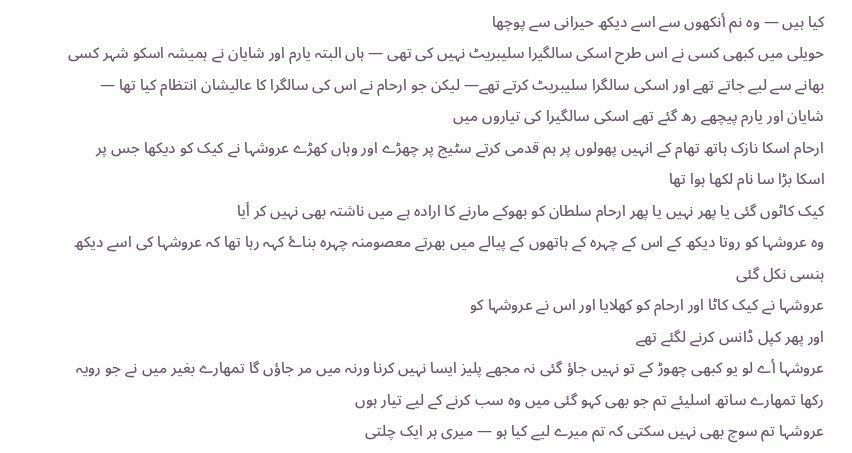کیا ہیں — وہ نم أنکھوں سے اسے دیکھ حیرانی سے پوچھا
حویلی میں کبھی کسی نے اس طرح اسکی سالگیرا سلیبریٹ نہیں کی تھی — ہاں البتہ یارم اور شایان نے ہمیشہ اسکو شہر کسی بھانے سے لیے جاتے تھے اور اسکی سالگرا سلیبریٹ کرتے تھے— لیکن جو ارحام نے اس کی سالگرا کا عالیشان انتظام کیا تھا — شایان اور یارم پیچھے رھ گئے تھے اسکی سالگیرا کی تیاروں میں
ارحام اسکا نازک ہاتھ تھام کے انہیں پھولوں پر ہم قدمی کرتے سٹیج پر چھڑے اور وہاں کھڑے عروشہا نے کیک کو دیکھا جس پر اسکا بڑا سا نام لکھا ہوا تھا
کیک کاٹوں گئی یا پھر نہیں یا پھر ارحام سلطان کو بھوکے مارنے کا ارادہ ہے میں ناشتہ بھی نہیں کر أیا
وہ عروشہا کو روتا دیکھ کے اس کے چہرہ کے ہاتھوں کے پیالے میں بھرتے معصومنہ چہرہ بناۓ کہہ رہا تھا کہ عروشہا کی اسے دیکھ ہنسی نکل گئی
عروشہا نے کیک کاٹا اور ارحام کو کھلایا اور اس نے عروشہا کو
اور پھر کپل ڈانس کرنے لگئے تھے
عروشہا أے لو یو کبھی چھوڑ کے تو نہیں جاؤ گئی نہ مجھے پلیز ایسا نہیں کرنا ورنہ میں مر جاؤں گا تمھارے بغیر میں نے جو رویہ رکھا تمھارے ساتھ اسلیئے تم جو بھی کہو گئی میں وہ سب کرنے کے لیے تیار ہوں
عروشہا تم سوچ بھی نہیں سکتی کہ تم میرے لیے کیا ہو — میری ہر ایک چلتی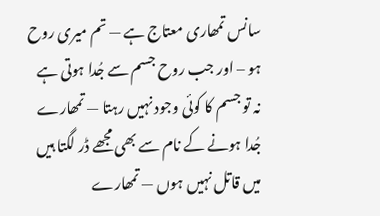سانس تمھاری معتاج ہے — تم میری روح ہو – اور جب روح جسم سے جُدا ہوتی ہے نہ تو جسم کا کوئی وجود نہیں رہتا — تمھارے جُدا ہونے کے نام سے بھی مجھے ڈر لگتا ہیں میں قاتل نہیں ہوں — تمھارے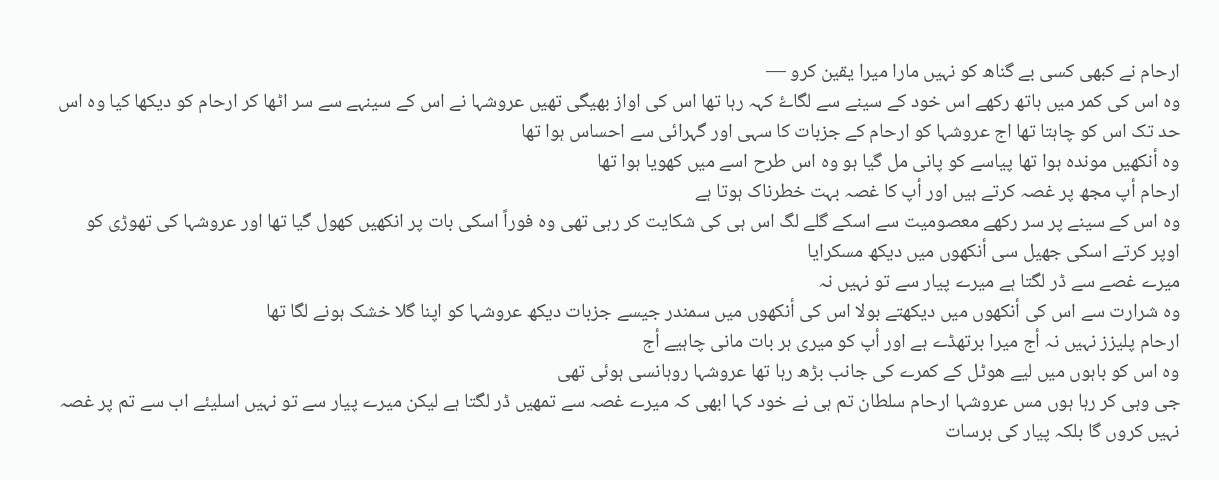ارحام نے کبھی کسی بے گناھ کو نہیں مارا میرا یقین کرو —
وہ اس کی کمر میں ہاتھ رکھے اس خود کے سینے سے لگاۓ کہہ رہا تھا اس کی اواز بھیگی تھیں عروشہا نے اس کے سینہے سے سر اٹھا کر ارحام کو دیکھا کیا وہ اس حد تک اس کو چاہتا تھا اج عروشہا کو ارحام کے جزبات کا سہی اور گہرائی سے احساس ہوا تھا
وہ أنکھیں موندہ ہوا تھا پیاسے کو پانی مل گیا ہو وہ اس طرح اسے میں کھویا ہوا تھا
ارحام أپ مجھ پر غصہ کرتے ہیں اور أپ کا غصہ بہت خطرناک ہوتا ہے
وہ اس کے سینے پر سر رکھے معصومیت سے اسکے گلے لگ اس ہی کی شکایت کر رہی تھی وہ فوراً اسکی بات پر انکھیں کھول گیا تھا اور عروشہا کی تھوڑی کو اوپر کرتے اسکی جھیل سی أنکھوں میں دیکھ مسکرایا
میرے غصے سے ڈر لگتا ہے میرے پیار سے تو نہیں نہ
وہ شرارت سے اس کی أنکھوں میں دیکھتے بولا اس کی أنکھوں میں سمندر جیسے جزبات دیکھ عروشہا کو اپنا گلا خشک ہونے لگا تھا
ارحام پلیزز نہیں نہ أج میرا برتھڈے ہے اور أپ کو میری ہر بات مانی چاہیے أج
وہ اس کو باہوں میں لیے ھوٹل کے کمرے کی جانب بڑھ رہا تھا عروشہا روہانسی ہوئی تھی
جی وہی کر رہا ہوں مس عروشہا ارحام سلطان تم ہی نے خود کہا ابھی کہ میرے غصہ سے تمھیں ڈر لگتا ہے لیکن میرے پیار سے تو نہیں اسلیئے اب سے تم پر غصہ نہیں کروں گا بلکہ پیار کی برسات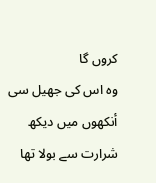کروں گا
وہ اس کی جھیل سی أنکھوں میں دیکھ شرارت سے بولا تھا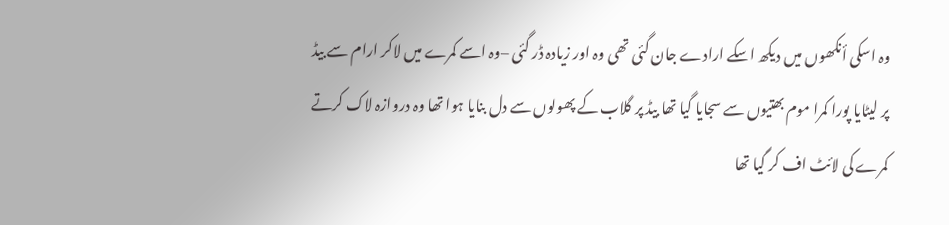وہ اسکی أنکھوں میں دیکھ اسکے ارادے جان گئی تھی وہ اور زیادہ ڈر گئی –وہ اسے کمرے میں لاکر ارام سے بیڈ پر لیٹایا پورا کمرا موم بھتیوں سے سجایا گیا تھا بیڈ پر گلاب کے پھولوں سے دل بنایا ہوا تھا وہ دروازہ لاک کرتے کمرے کی لائٹ اف کر گیا تھا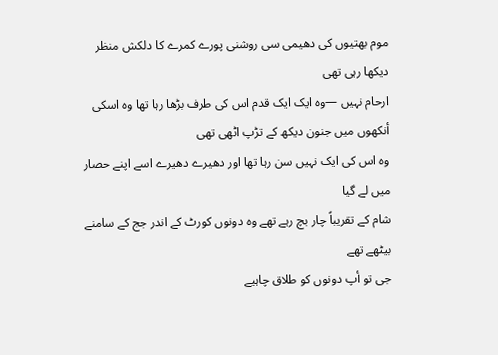موم بھتیوں کی دھیمی سی روشنی پورے کمرے کا دلکش منظر دیکھا رہی تھی
ارحام نہیں —وہ ایک ایک قدم اس کی طرف بڑھا رہا تھا وہ اسکی أنکھوں میں جنون دیکھ کے تڑپ اٹھی تھی
وہ اس کی ایک نہیں سن رہا تھا اور دھیرے دھیرے اسے اپنے حصار میں لے گیا
شام کے تقریباً چار بچ رہے تھے وہ دونوں کورٹ کے اندر جج کے سامنے بیٹھے تھے
جی تو أپ دونوں کو طلاق چاہیے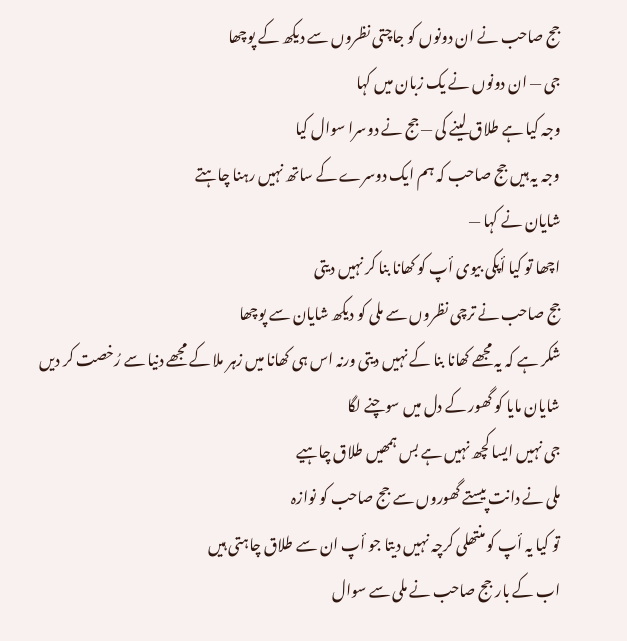جج صاحب نے ان دونوں کو جاچتی نظروں سے دیکھ کے پوچھا
جی — ان دونوں نے یک زبان میں کہا
وجہ کیا ہے طلاق لینے کی — جج نے دوسرا سوال کیا
وجہ یہ ہیں جج صاحب کہ ہم ایک دوسرے کے ساتھ نہیں رہنا چاہتے
شایان نے کہا —
اچھا تو کیا أپکی بیوی أپ کو کھانا بنا کر نہیں دیتی
جج صاحب نے ترچی نظروں سے ملی کو دیکھ شایان سے پوچھا
شکر ہے کہ یہ مجھے کھانا بنا کے نہیں دیتی ورنہ اس ہی کھانا میں زہر ملا کے مجھے دنیا سے رُخصت کر دیں
شایان مایا کو گھور کے دل میں سوچنے لگا
جی نہیں ایسا کچھ نہیں ہے بس ہمھیں طلاق چاہیے
ملی نے دانت پیستے گھوروں سے جج صاحب کو نوازہ
تو کیا یہ أپ کو منتھلی کرچہ نہیں دیتا جو أپ ان سے طلاق چاہتی ہیں
اب کے بار جج صاحب نے ملی سے سوال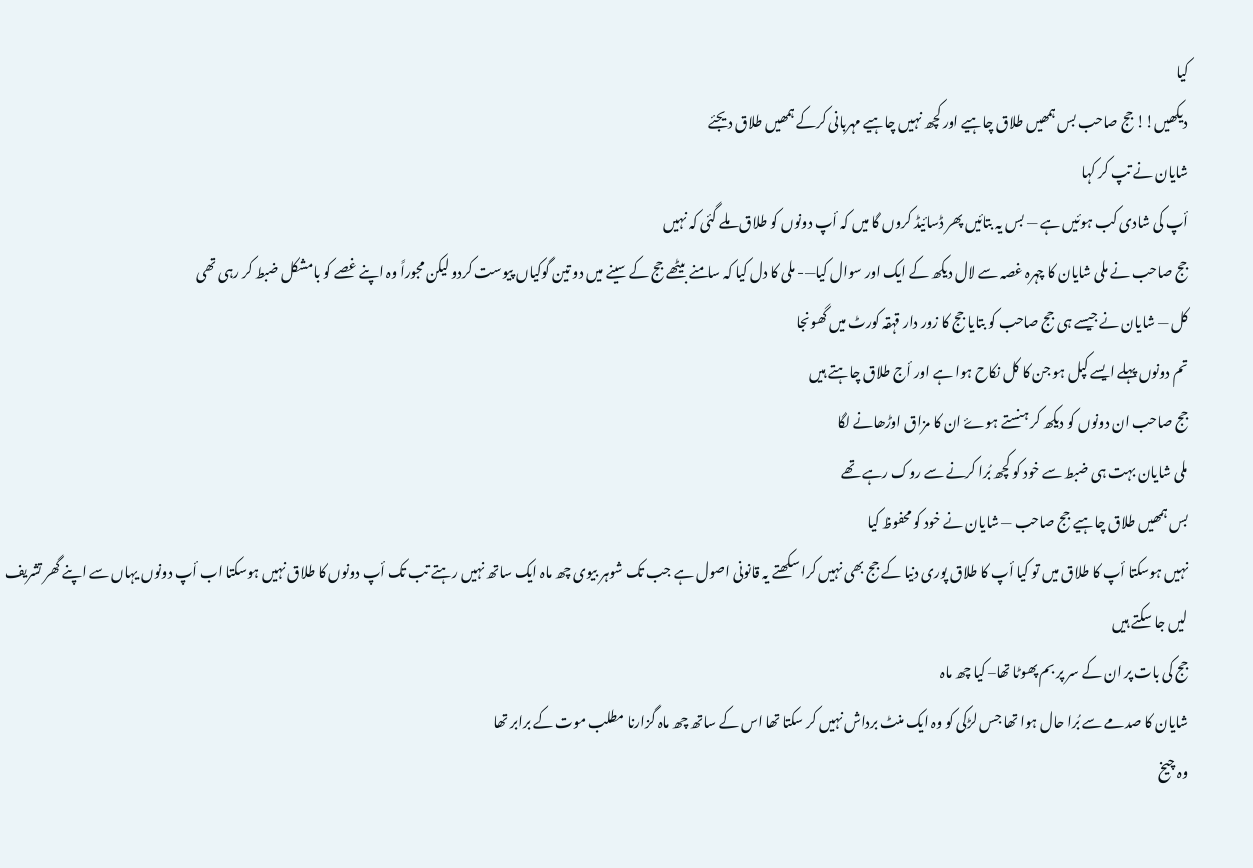کیا
دیکھیں!! جج صاحب بس ہمھیں طلاق چاہیے اور کچھ نہیں چاہیے مہربانی کرکے ہمھیں طلاق دیجئے
شایان نے تپ کر کہا
أپ کی شادی کب ہوئیں ہے — بس یہ بتائیں پھر ڈسائیڈ کروں گا میں کہ أپ دونوں کو طلاق ملے گئی کہ نہیں
جج صاحب نے ملی شایان کا چہرہ غصہ سے لال دیکھ کے ایک اور سوال کیا—- ملی کا دل کیا کہ سامنے بیٹھے جج کے سینے میں دو تین گوکیاں پیوست کردو لیکن مجوراً وہ اپنے غصے کو بامشکل ضبط کر رہی تھی
کل — شایان نے جیسے ہی جج صاحب کو بتایا جج کا زور دار قہقہ کورٹ میں گھونجا
تم دونوں پہلے ایسے کپل ہو جن کا کل نکاح ہوا ہے اور أج طلاق چاہتے ہیں
جج صاحب ان دونوں کو دیکھ کر ہنستے ہوۓ ان کا مزاق اوڑھانے لگا
ملی شایان بہت ہی ضبط سے خود کو کچھ بُرا کرنے سے روک رہے تھے
بس ہمھیں طلاق چاہیے جج صاحب — شایان نے خود کو محفوظ کیا
نہیں ہوسکتا أپ کا طلاق میں تو کیا أپ کا طلاق پوری دنیا کے جج بھی نہیں کرا سکھتے یہ قانونی اصول ہے جب تک شوہر بیوی چھ ماہ ایک ساتھ نہیں رہتے تب تک أپ دونوں کا طلاق نہیں ہوسکتا اب أپ دونوں یہاں سے اپنے گھر تشریف لیں جا سکتے ہیں
جج کی بات پر ان کے سر پر بم پھوٹا تھا– کیا چھ ماہ
شایان کا صدمے سے بُرا حال ہوا تھا جس لڑکی کو وہ ایک منٹ برداش نہیں کر سکتا تھا اس کے ساتھ چھ ماہ گزارنا مطلب موت کے برابر تھا
وہ چیخ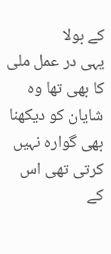کے بولا
یہی در عمل ملی کا بھی تھا وہ شایان کو دیکھنا بھی گوارہ نہیں کرتی تھی اس کے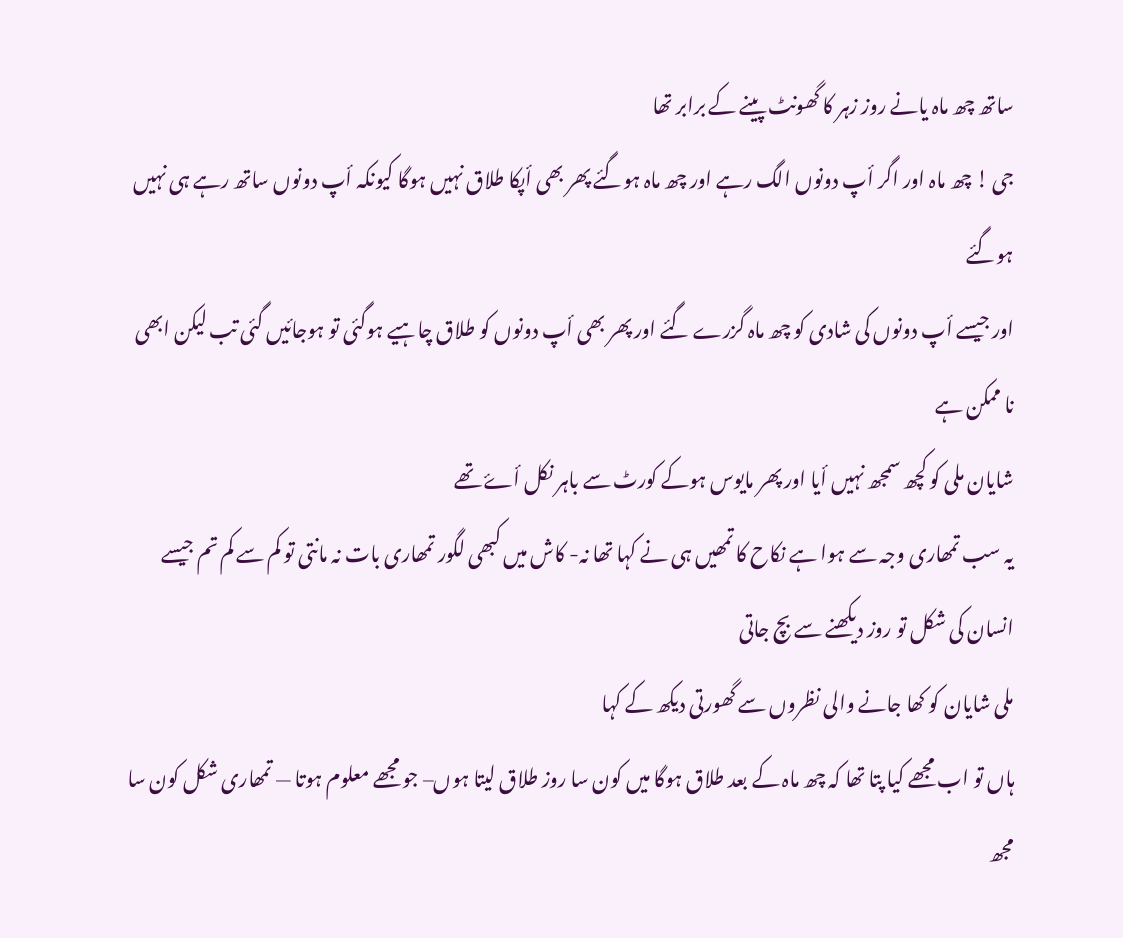ساتھ چھ ماہ یانے روز زہر کا گھونٹ پینے کے برابر تھا
جی ! چھ ماہ اور اگر أپ دونوں الگ رہے اور چھ ماہ ہوگئے پھر بھی أپکا طلاق نہیں ہوگا کیونکہ أپ دونوں ساتھ رہے ہی نہیں ہوگئے
اور جیسے أپ دونوں کی شادی کو چھ ماہ گزرے گئے اور پھر بھی أپ دونوں کو طلاق چاہیے ہوگئی تو ہوجائیں گئی تب لیکن ابھی نا ممکن ہے
شایان ملی کو کچھ سمجھ نہیں أیا اور پھر مایوس ہوکے کورٹ سے باہر نکل أۓ تھے
یہ سب تمھاری وجہ سے ہوا ہے نکاح کا تمھیں ہی نے کہا تھا نہ- کاش میں کبھی لگور تمھاری بات نہ مانتی تو کم سے کم تم جیسے انسان کی شکل تو روز دیکھنے سے بچ جاتی
ملی شایان کو کھا جانے والی نظروں سے گھورتی دیکھ کے کہا
ہاں تو اب مجھے کیا پتا تھا کہ چھ ماہ کے بعد طلاق ہوگا میں کون سا روز طلاق لیتا ہوں– جو مجھے معلوم ہوتا — تمھاری شکل کون سا مجھ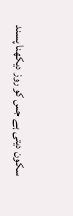سکون دیتی ہے جس کو روز دیکھنا پسند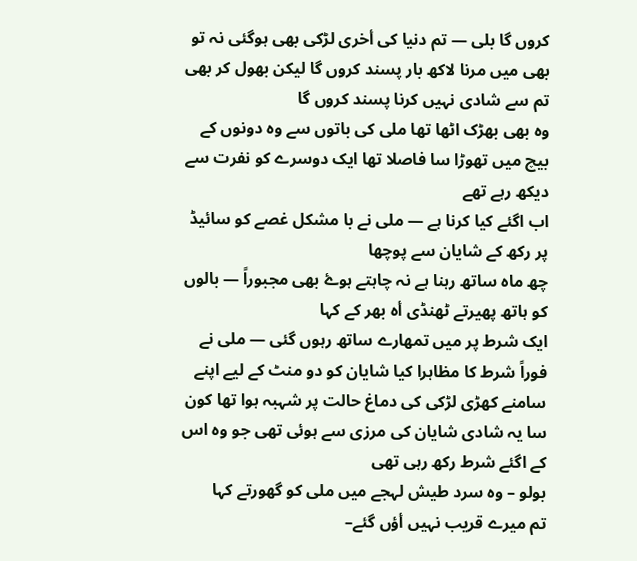کروں گا بلی — تم دنیا کی أخری لڑکی بھی ہوگئی نہ تو بھی میں مرنا لاکھ بار پسند کروں گا لیکن بھول کر بھی تم سے شادی نہیں کرنا پسند کروں گا
وہ بھی بھڑک اٹھا تھا ملی کی باتوں سے وہ دونوں کے بیچ میں تھوڑا سا فاصلا تھا ایک دوسرے کو نفرت سے دیکھ رہے تھے
اب اگئے کیا کرنا ہے — ملی نے با مشکل غصے کو سائیڈ پر رکھ کے شایان سے پوچھا
چھ ماہ ساتھ رہنا ہے نہ چاہتے ہوۓ بھی مجبوراً — بالوں کو ہاتھ پھیرتے ٹھنڈی أہ بھر کے کہا
ایک شرط پر میں تمھارے ساتھ رہوں گئی — ملی نے فوراً شرط کا مظاہرا کیا شایان کو دو منٹ کے لیے اپنے سامنے کھڑی لڑکی کی دماغ حالت پر شہبہ ہوا تھا کون سا یہ شادی شایان کی مرزی سے ہوئی تھی جو وہ اس کے اگئے شرط رکھ رہی تھی
بولو – وہ سرد طیش لہجے میں ملی کو گھورتے کہا
تم میرے قریب نہیں أؤں گئے–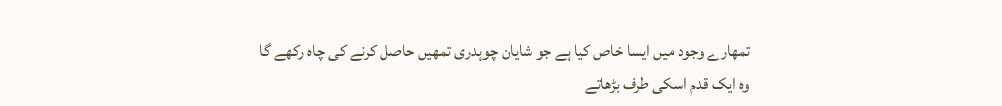تمھارے وجود میں ایسا خاص کیا ہے جو شایان چوہدری تمھیں حاصل کرنے کی چاہ رکھے گا
وہ ایک قدم اسکی طرف بڑھاتے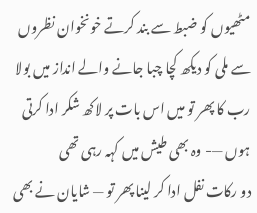مٹھیوں کو ضبط سے بند کرتے خونخوان نظروں سے ملی کو دیکھ کچا چبا جانے والے انداز میں بولا
رب کا پھر تو میں اس بات پر لاکھ شکر ادا کرتی ہوں —- وہ بھی طیش میں کہہ رہی تھی
دو رکات نفل ادا کر لینا پھر تو — شایان نے بھی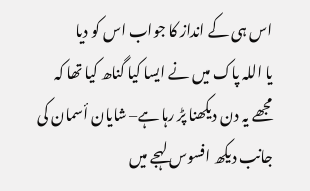اس ہی کے انداز کا جواب اس کو دیا
یا اللہ پاک میں نے ایسا کیا گناھ کیا تھا کہ مجھے یہ دن دیکھنا پڑ رہا ہے– شایان أسمان کی جانب دیکھ افسوس لہجے میں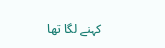کہنے لگا تھا